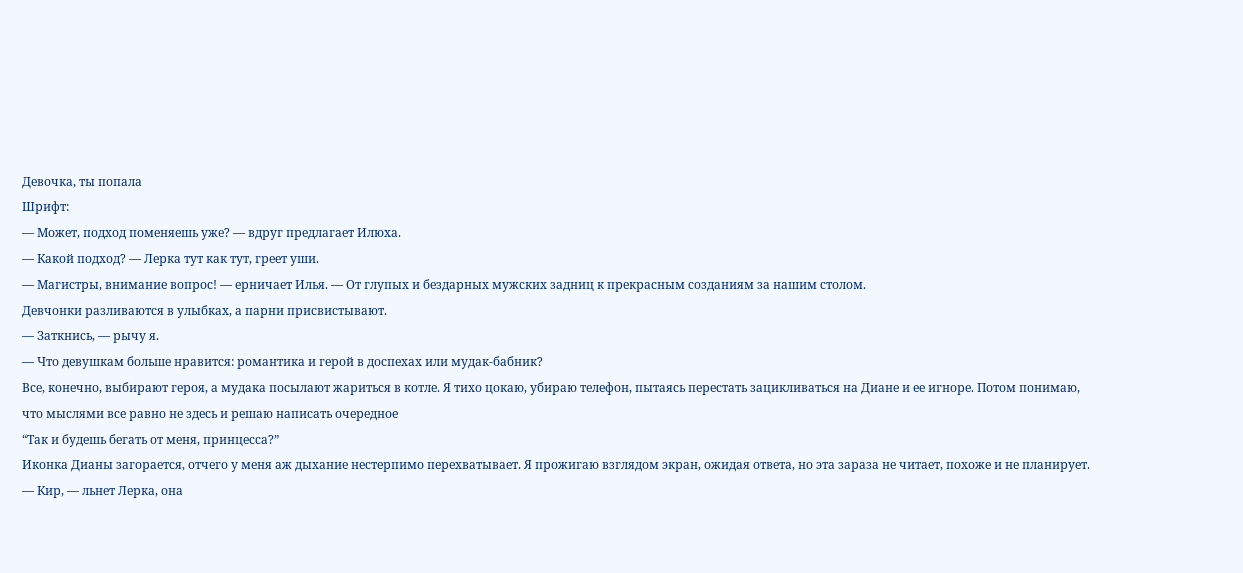Девочка, ты попала
Шрифт:
— Может, подход поменяешь уже? — вдруг предлагает Илюха.
— Какой подход? — Лерка тут как тут, греет уши.
— Магистры, внимание вопрос! — ерничает Илья. — От глупых и бездарных мужских задниц к прекрасным созданиям за нашим столом.
Девчонки разливаются в улыбках, а парни присвистывают.
— Заткнись, — рычу я.
— Что девушкам больше нравится: романтика и герой в доспехах или мудак-бабник?
Все, конечно, выбирают героя, а мудака посылают жариться в котле. Я тихо цокаю, убираю телефон, пытаясь перестать зацикливаться на Диане и ее игноре. Потом понимаю, что мыслями все равно не здесь и решаю написать очередное
“Так и будешь бегать от меня, принцесса?”
Иконка Дианы загорается, отчего у меня аж дыхание нестерпимо перехватывает. Я прожигаю взглядом экран, ожидая ответа, но эта зараза не читает, похоже и не планирует.
— Кир, — льнет Лерка, она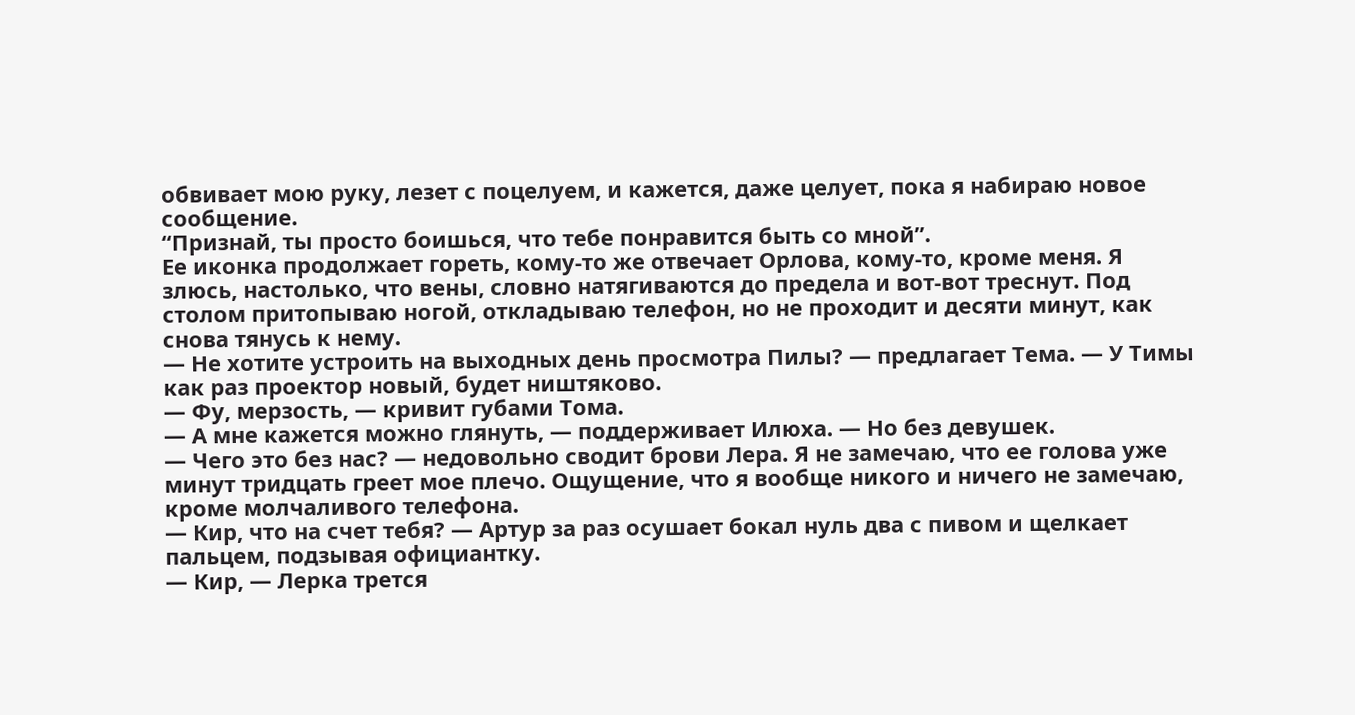обвивает мою руку, лезет с поцелуем, и кажется, даже целует, пока я набираю новое сообщение.
“Признай, ты просто боишься, что тебе понравится быть со мной”.
Ее иконка продолжает гореть, кому-то же отвечает Орлова, кому-то, кроме меня. Я злюсь, настолько, что вены, словно натягиваются до предела и вот-вот треснут. Под столом притопываю ногой, откладываю телефон, но не проходит и десяти минут, как снова тянусь к нему.
— Не хотите устроить на выходных день просмотра Пилы? — предлагает Тема. — У Тимы как раз проектор новый, будет ништяково.
— Фу, мерзость, — кривит губами Тома.
— А мне кажется можно глянуть, — поддерживает Илюха. — Но без девушек.
— Чего это без нас? — недовольно сводит брови Лера. Я не замечаю, что ее голова уже минут тридцать греет мое плечо. Ощущение, что я вообще никого и ничего не замечаю, кроме молчаливого телефона.
— Кир, что на счет тебя? — Артур за раз осушает бокал нуль два с пивом и щелкает пальцем, подзывая официантку.
— Кир, — Лерка трется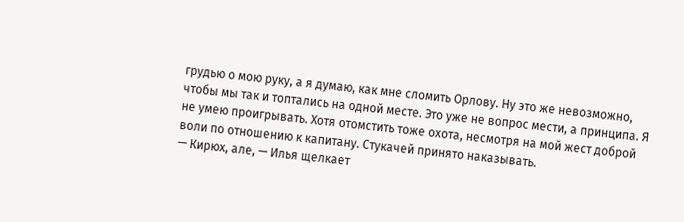грудью о мою руку, а я думаю, как мне сломить Орлову. Ну это же невозможно, чтобы мы так и топтались на одной месте. Это уже не вопрос мести, а принципа. Я не умею проигрывать. Хотя отомстить тоже охота, несмотря на мой жест доброй воли по отношению к капитану. Стукачей принято наказывать.
— Кирюх, але, — Илья щелкает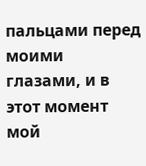пальцами перед моими глазами, и в этот момент мой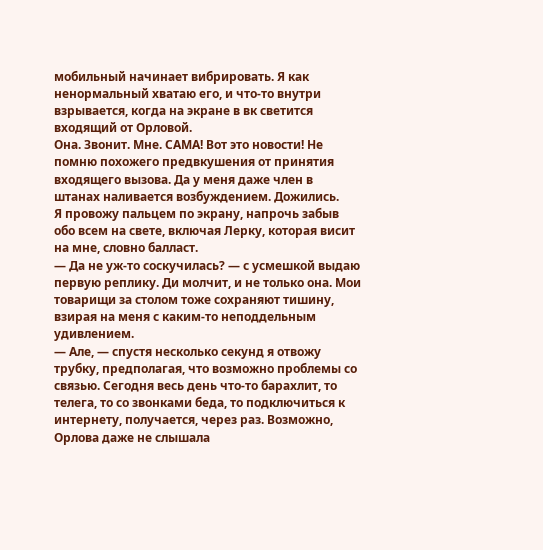мобильный начинает вибрировать. Я как ненормальный хватаю его, и что-то внутри взрывается, когда на экране в вк светится входящий от Орловой.
Она. Звонит. Мне. САМА! Вот это новости! Не помню похожего предвкушения от принятия входящего вызова. Да у меня даже член в штанах наливается возбуждением. Дожились.
Я провожу пальцем по экрану, напрочь забыв обо всем на свете, включая Лерку, которая висит на мне, словно балласт.
— Да не уж-то соскучилась? — с усмешкой выдаю первую реплику. Ди молчит, и не только она. Мои товарищи за столом тоже сохраняют тишину, взирая на меня с каким-то неподдельным удивлением.
— Але, — спустя несколько секунд я отвожу трубку, предполагая, что возможно проблемы со связью. Сегодня весь день что-то барахлит, то телега, то со звонками беда, то подключиться к интернету, получается, через раз. Возможно, Орлова даже не слышала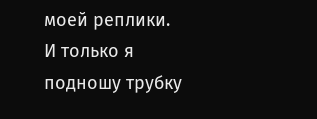моей реплики.
И только я подношу трубку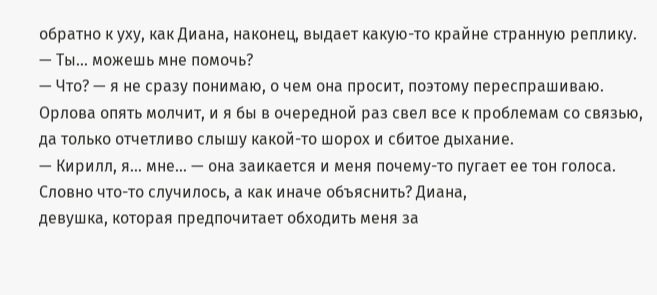обратно к уху, как Диана, наконец, выдает какую-то крайне странную реплику.
— Ты… можешь мне помочь?
— Что? — я не сразу понимаю, о чем она просит, поэтому переспрашиваю. Орлова опять молчит, и я бы в очередной раз свел все к проблемам со связью, да только отчетливо слышу какой-то шорох и сбитое дыхание.
— Кирилл, я… мне… — она заикается и меня почему-то пугает ее тон голоса. Словно что-то случилось, а как иначе объяснить? Диана,
девушка, которая предпочитает обходить меня за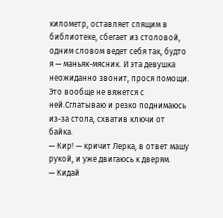километр, оставляет спящим в библиотеке, сбегает из столовой, одним словом ведет себя так, будто я — маньяк-мясник. И эта девушка неожиданно звонит, прося помощи. Это вообще не вяжется с ней.Сглатываю и резко поднимаюсь из-за стола, схватив ключи от байка.
— Кир! — кричит Лерка, в ответ машу рукой, и уже двигаюсь к дверям.
— Кидай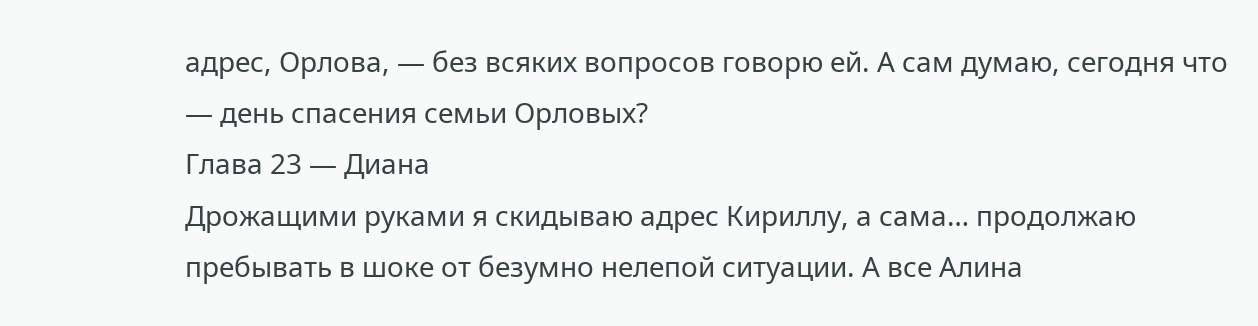адрес, Орлова, — без всяких вопросов говорю ей. А сам думаю, сегодня что — день спасения семьи Орловых?
Глава 23 — Диана
Дрожащими руками я скидываю адрес Кириллу, а сама… продолжаю пребывать в шоке от безумно нелепой ситуации. А все Алина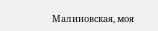Малиновская, моя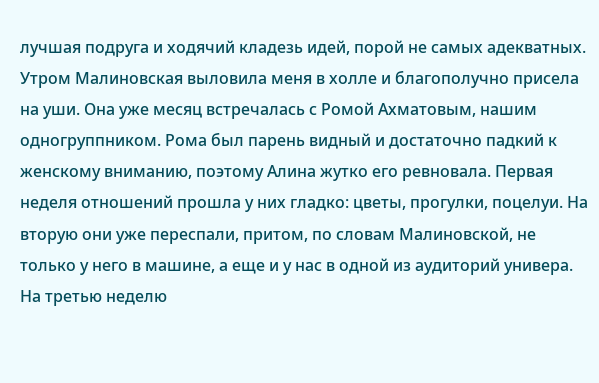лучшая подруга и ходячий кладезь идей, порой не самых адекватных.
Утром Малиновская выловила меня в холле и благополучно присела на уши. Она уже месяц встречалась с Ромой Ахматовым, нашим одногруппником. Рома был парень видный и достаточно падкий к женскому вниманию, поэтому Алина жутко его ревновала. Первая неделя отношений прошла у них гладко: цветы, прогулки, поцелуи. На вторую они уже переспали, притом, по словам Малиновской, не только у него в машине, а еще и у нас в одной из аудиторий универа. На третью неделю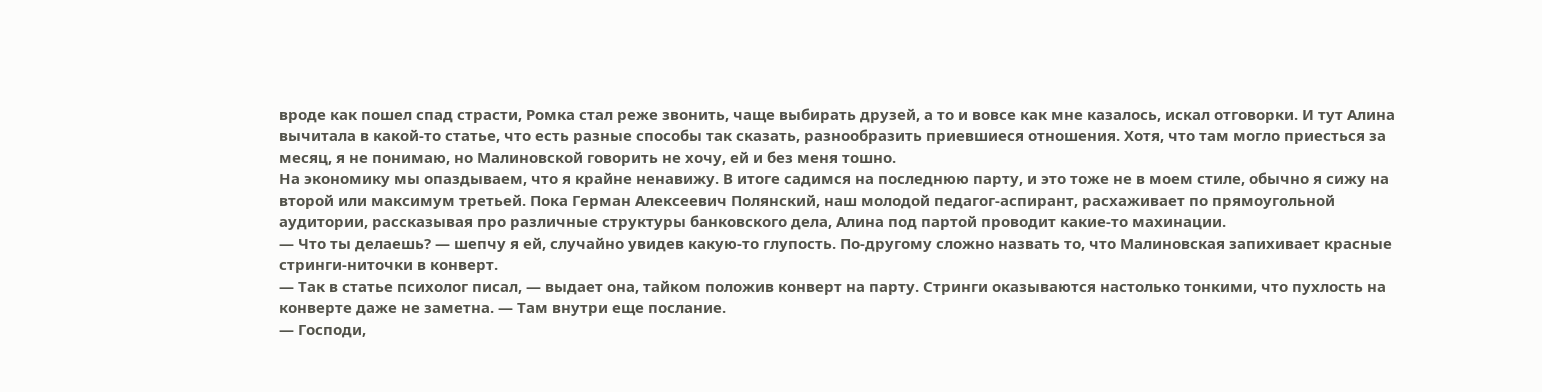вроде как пошел спад страсти, Ромка стал реже звонить, чаще выбирать друзей, а то и вовсе как мне казалось, искал отговорки. И тут Алина вычитала в какой-то статье, что есть разные способы так сказать, разнообразить приевшиеся отношения. Хотя, что там могло приесться за месяц, я не понимаю, но Малиновской говорить не хочу, ей и без меня тошно.
На экономику мы опаздываем, что я крайне ненавижу. В итоге садимся на последнюю парту, и это тоже не в моем стиле, обычно я сижу на второй или максимум третьей. Пока Герман Алексеевич Полянский, наш молодой педагог-аспирант, расхаживает по прямоугольной аудитории, рассказывая про различные структуры банковского дела, Алина под партой проводит какие-то махинации.
— Что ты делаешь? — шепчу я ей, случайно увидев какую-то глупость. По-другому сложно назвать то, что Малиновская запихивает красные стринги-ниточки в конверт.
— Так в статье психолог писал, — выдает она, тайком положив конверт на парту. Стринги оказываются настолько тонкими, что пухлость на конверте даже не заметна. — Там внутри еще послание.
— Господи,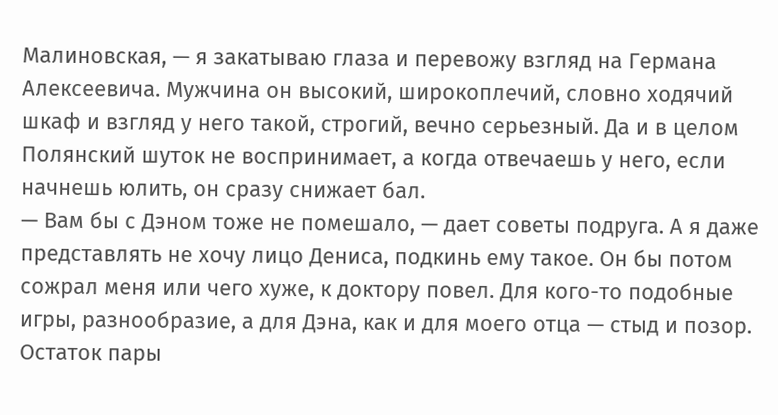Малиновская, — я закатываю глаза и перевожу взгляд на Германа Алексеевича. Мужчина он высокий, широкоплечий, словно ходячий шкаф и взгляд у него такой, строгий, вечно серьезный. Да и в целом Полянский шуток не воспринимает, а когда отвечаешь у него, если начнешь юлить, он сразу снижает бал.
— Вам бы с Дэном тоже не помешало, — дает советы подруга. А я даже представлять не хочу лицо Дениса, подкинь ему такое. Он бы потом сожрал меня или чего хуже, к доктору повел. Для кого-то подобные игры, разнообразие, а для Дэна, как и для моего отца — стыд и позор.
Остаток пары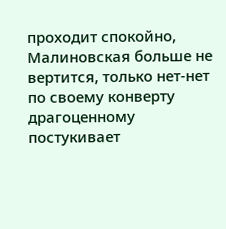проходит спокойно, Малиновская больше не вертится, только нет-нет по своему конверту драгоценному постукивает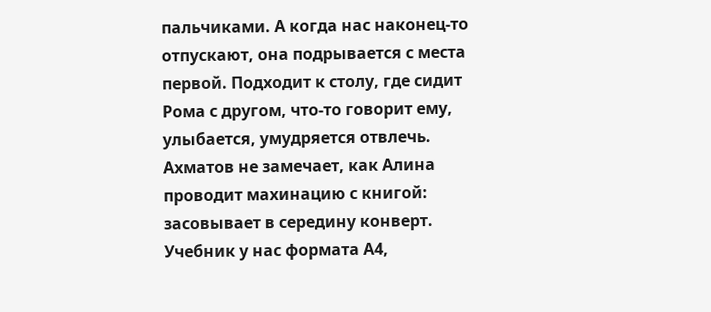пальчиками. А когда нас наконец-то отпускают, она подрывается с места первой. Подходит к столу, где сидит Рома с другом, что-то говорит ему, улыбается, умудряется отвлечь. Ахматов не замечает, как Алина проводит махинацию с книгой: засовывает в середину конверт. Учебник у нас формата А4,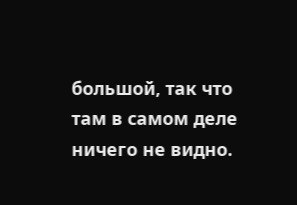большой, так что там в самом деле ничего не видно.